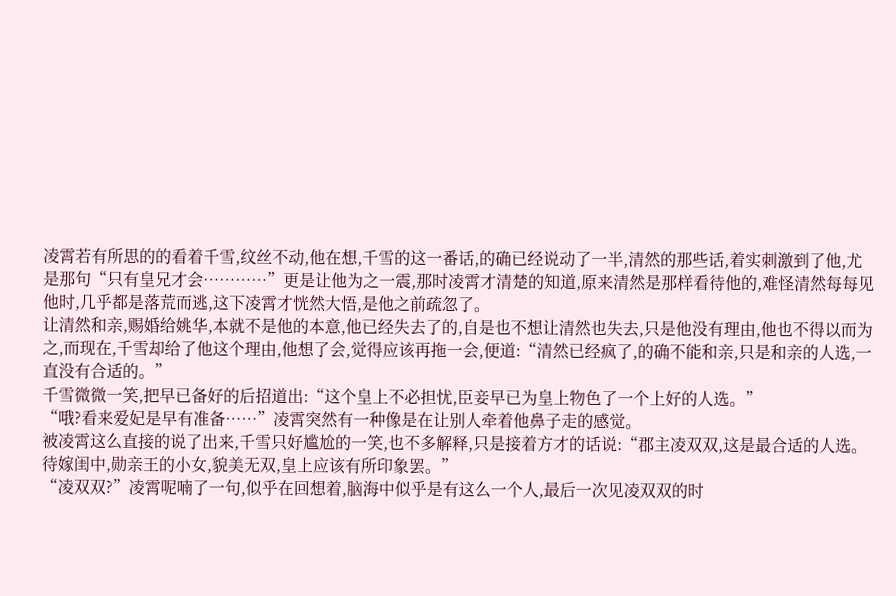凌霄若有所思的的看着千雪,纹丝不动,他在想,千雪的这一番话,的确已经说动了一半,清然的那些话,着实刺激到了他,尤是那句“只有皇兄才会…………”更是让他为之一震,那时凌霄才清楚的知道,原来清然是那样看待他的,难怪清然每每见他时,几乎都是落荒而逃,这下凌霄才恍然大悟,是他之前疏忽了。
让清然和亲,赐婚给姚华,本就不是他的本意,他已经失去了的,自是也不想让清然也失去,只是他没有理由,他也不得以而为之,而现在,千雪却给了他这个理由,他想了会,觉得应该再拖一会,便道:“清然已经疯了,的确不能和亲,只是和亲的人选,一直没有合适的。”
千雪微微一笑,把早已备好的后招道出:“这个皇上不必担忧,臣妾早已为皇上物色了一个上好的人选。”
“哦?看来爱妃是早有准备……”凌霄突然有一种像是在让别人牵着他鼻子走的感觉。
被凌霄这么直接的说了出来,千雪只好尴尬的一笑,也不多解释,只是接着方才的话说:“郡主凌双双,这是最合适的人选。待嫁闺中,勋亲王的小女,貌美无双,皇上应该有所印象罢。”
“凌双双?”凌霄呢喃了一句,似乎在回想着,脑海中似乎是有这么一个人,最后一次见凌双双的时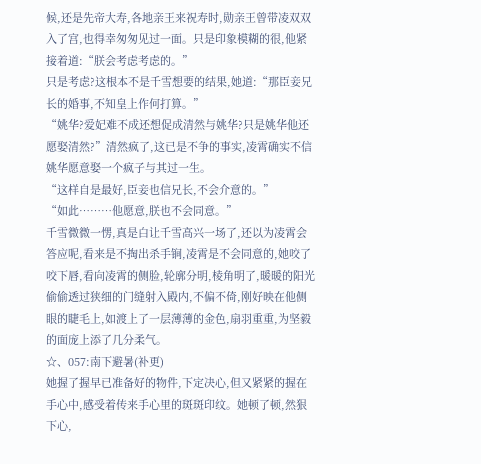候,还是先帝大寿,各地亲王来祝寿时,勋亲王曾带凌双双入了宫,也得幸匆匆见过一面。只是印象模糊的很,他紧接着道:“朕会考虑考虑的。”
只是考虑?这根本不是千雪想要的结果,她道:“那臣妾兄长的婚事,不知皇上作何打算。”
“姚华?爱妃难不成还想促成清然与姚华?只是姚华他还愿娶清然?”清然疯了,这已是不争的事实,凌霄确实不信姚华愿意娶一个疯子与其过一生。
“这样自是最好,臣妾也信兄长,不会介意的。”
“如此………他愿意,朕也不会同意。”
千雪微微一愣,真是白让千雪高兴一场了,还以为凌霄会答应呢,看来是不掏出杀手锏,凌霄是不会同意的,她咬了咬下唇,看向凌霄的侧脸,轮廓分明,棱角明了,暖暖的阳光偷偷透过狭细的门缝射入殿内,不偏不倚,刚好映在他侧眼的睫毛上,如渡上了一层薄薄的金色,扇羽重重,为坚毅的面庞上添了几分柔气。
☆、057:南下避暑(补更)
她握了握早已准备好的物件,下定决心,但又紧紧的握在手心中,感受着传来手心里的斑斑印纹。她顿了顿,然狠下心,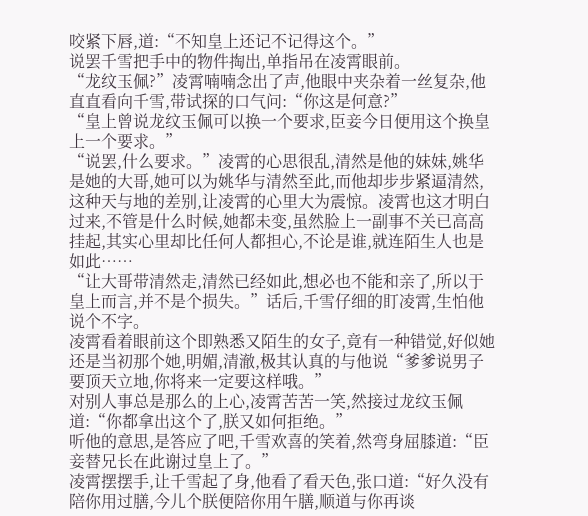咬紧下唇,道:“不知皇上还记不记得这个。”
说罢千雪把手中的物件掏出,单指吊在凌霄眼前。
“龙纹玉佩?”凌霄喃喃念出了声,他眼中夹杂着一丝复杂,他直直看向千雪,带试探的口气问:“你这是何意?”
“皇上曾说龙纹玉佩可以换一个要求,臣妾今日便用这个换皇上一个要求。”
“说罢,什么要求。”凌霄的心思很乱,清然是他的妹妹,姚华是她的大哥,她可以为姚华与清然至此,而他却步步紧逼清然,这种天与地的差别,让凌霄的心里大为震惊。凌霄也这才明白过来,不管是什么时候,她都未变,虽然脸上一副事不关已高高挂起,其实心里却比任何人都担心,不论是谁,就连陌生人也是如此……
“让大哥带清然走,清然已经如此,想必也不能和亲了,所以于皇上而言,并不是个损失。”话后,千雪仔细的盯凌霄,生怕他说个不字。
凌霄看着眼前这个即熟悉又陌生的女子,竟有一种错觉,好似她还是当初那个她,明媚,清澈,极其认真的与他说“爹爹说男子要顶天立地,你将来一定要这样哦。”
对别人事总是那么的上心,凌霄苦苦一笑,然接过龙纹玉佩道:“你都拿出这个了,朕又如何拒绝。”
听他的意思,是答应了吧,千雪欢喜的笑着,然弯身屈膝道:“臣妾替兄长在此谢过皇上了。”
凌霄摆摆手,让千雪起了身,他看了看天色,张口道:“好久没有陪你用过膳,今儿个朕便陪你用午膳,顺道与你再谈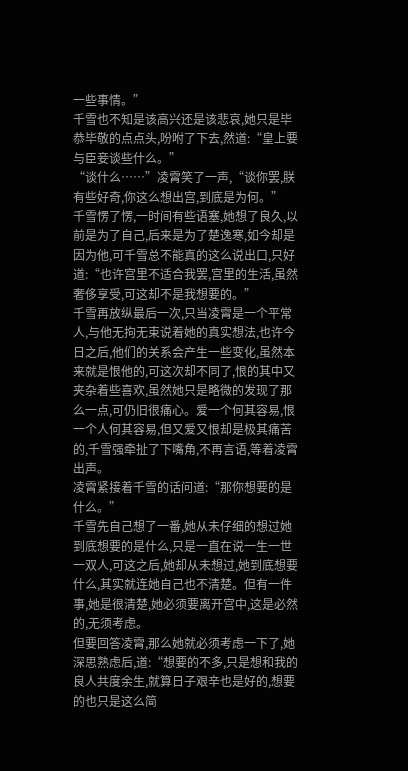一些事情。”
千雪也不知是该高兴还是该悲哀,她只是毕恭毕敬的点点头,吩咐了下去,然道:“皇上要与臣妾谈些什么。”
“谈什么……”凌霄笑了一声,“谈你罢,朕有些好奇,你这么想出宫,到底是为何。”
千雪愣了愣,一时间有些语塞,她想了良久,以前是为了自己,后来是为了楚逸寒,如今却是因为他,可千雪总不能真的这么说出口,只好道:“也许宫里不适合我罢,宫里的生活,虽然奢侈享受,可这却不是我想要的。”
千雪再放纵最后一次,只当凌霄是一个平常人,与他无拘无束说着她的真实想法,也许今日之后,他们的关系会产生一些变化,虽然本来就是恨他的,可这次却不同了,恨的其中又夹杂着些喜欢,虽然她只是略微的发现了那么一点,可仍旧很痛心。爱一个何其容易,恨一个人何其容易,但又爱又恨却是极其痛苦的,千雪强牵扯了下嘴角,不再言语,等着凌霄出声。
凌霄紧接着千雪的话问道:“那你想要的是什么。”
千雪先自己想了一番,她从未仔细的想过她到底想要的是什么,只是一直在说一生一世一双人,可这之后,她却从未想过,她到底想要什么,其实就连她自己也不清楚。但有一件事,她是很清楚,她必须要离开宫中,这是必然的,无须考虑。
但要回答凌霄,那么她就必须考虑一下了,她深思熟虑后,道:“想要的不多,只是想和我的良人共度余生,就算日子艰辛也是好的,想要的也只是这么简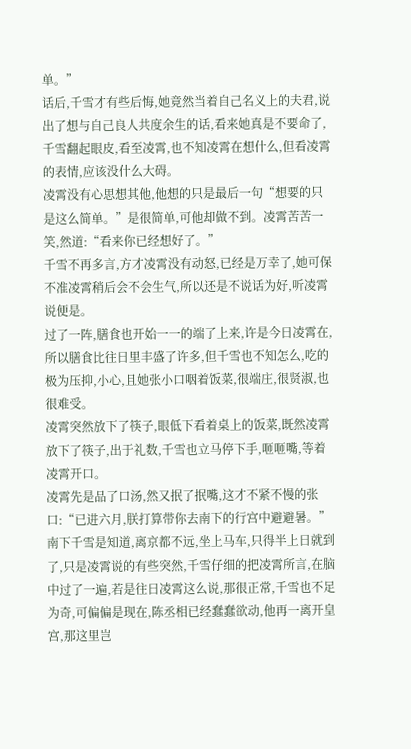单。”
话后,千雪才有些后悔,她竟然当着自己名义上的夫君,说出了想与自己良人共度余生的话,看来她真是不要命了,千雪翻起眼皮,看至凌霄,也不知凌霄在想什么,但看凌霄的表情,应该没什么大碍。
凌霄没有心思想其他,他想的只是最后一句“想要的只是这么简单。”是很简单,可他却做不到。凌霄苦苦一笑,然道:“看来你已经想好了。”
千雪不再多言,方才凌霄没有动怒,已经是万幸了,她可保不准凌霄稍后会不会生气,所以还是不说话为好,听凌霄说便是。
过了一阵,膳食也开始一一的端了上来,许是今日凌霄在,所以膳食比往日里丰盛了许多,但千雪也不知怎么,吃的极为压抑,小心,且她张小口咽着饭菜,很端庄,很贤淑,也很难受。
凌霄突然放下了筷子,眼低下看着桌上的饭菜,既然凌霄放下了筷子,出于礼数,千雪也立马停下手,咂咂嘴,等着凌霄开口。
凌霄先是品了口汤,然又抿了抿嘴,这才不紧不慢的张口:“已进六月,朕打算带你去南下的行宫中避避暑。”
南下千雪是知道,离京都不远,坐上马车,只得半上日就到了,只是凌霄说的有些突然,千雪仔细的把凌霄所言,在脑中过了一遍,若是往日凌霄这么说,那很正常,千雪也不足为奇,可偏偏是现在,陈丞相已经蠢蠢欲动,他再一离开皇宫,那这里岂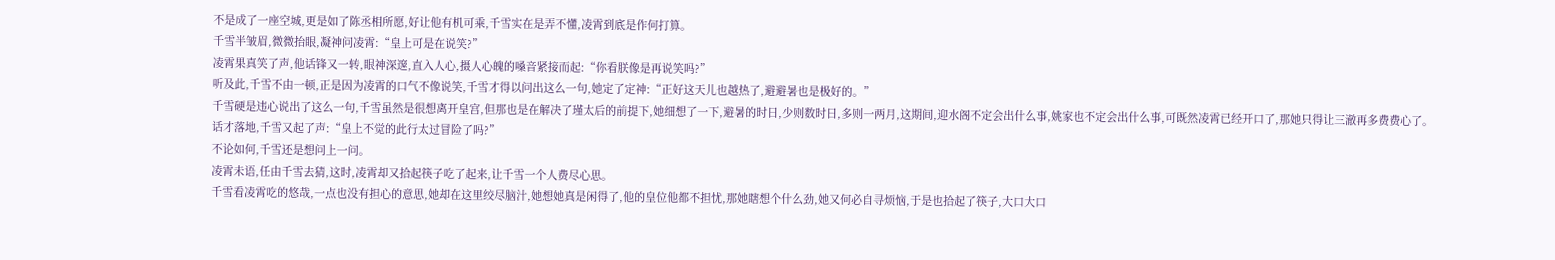不是成了一座空城,更是如了陈丞相所愿,好让他有机可乘,千雪实在是弄不懂,凌霄到底是作何打算。
千雪半皱眉,微微抬眼,凝神问凌霄:“皇上可是在说笑?”
凌霄果真笑了声,他话锋又一转,眼神深邃,直入人心,摄人心魄的嗓音紧接而起:“你看朕像是再说笑吗?”
听及此,千雪不由一顿,正是因为凌霄的口气不像说笑,千雪才得以问出这么一句,她定了定神:“正好这天儿也越热了,避避暑也是极好的。”
千雪硬是违心说出了这么一句,千雪虽然是很想离开皇宫,但那也是在解决了瑾太后的前提下,她细想了一下,避暑的时日,少则数时日,多则一两月,这期间,迎水阁不定会出什么事,姚家也不定会出什么事,可既然凌霄已经开口了,那她只得让三澈再多费费心了。
话才落地,千雪又起了声:“皇上不觉的此行太过冒险了吗?”
不论如何,千雪还是想问上一问。
凌霄未语,任由千雪去猜,这时,凌霄却又拾起筷子吃了起来,让千雪一个人费尽心思。
千雪看凌霄吃的悠哉,一点也没有担心的意思,她却在这里绞尽脑汁,她想她真是闲得了,他的皇位他都不担忧,那她瞎想个什么劲,她又何必自寻烦恼,于是也拾起了筷子,大口大口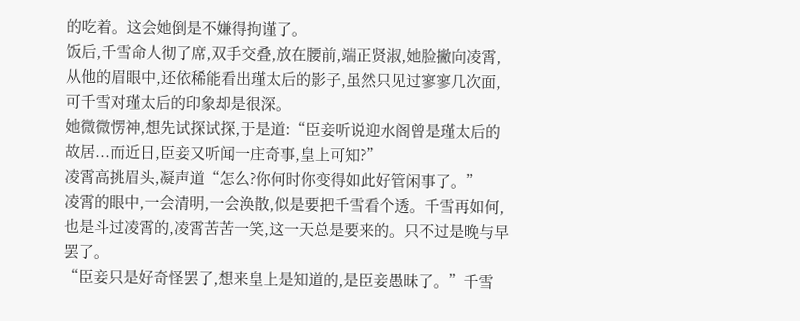的吃着。这会她倒是不嫌得拘谨了。
饭后,千雪命人彻了席,双手交叠,放在腰前,端正贤淑,她脸撇向凌霄,从他的眉眼中,还依稀能看出瑾太后的影子,虽然只见过寥寥几次面,可千雪对瑾太后的印象却是很深。
她微微愣神,想先试探试探,于是道:“臣妾听说迎水阁曾是瑾太后的故居...而近日,臣妾又听闻一庄奇事,皇上可知?”
凌霄高挑眉头,凝声道“怎么?你何时你变得如此好管闲事了。”
凌霄的眼中,一会清明,一会涣散,似是要把千雪看个透。千雪再如何,也是斗过凌霄的,凌霄苦苦一笑,这一天总是要来的。只不过是晚与早罢了。
“臣妾只是好奇怪罢了,想来皇上是知道的,是臣妾愚昧了。”千雪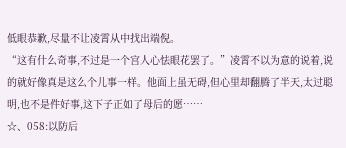低眼恭歉,尽量不让凌霄从中找出端倪。
“这有什么奇事,不过是一个宫人心怯眼花罢了。”凌霄不以为意的说着,说的就好像真是这么个儿事一样。他面上虽无碍,但心里却翻腾了半天,太过聪明,也不是件好事,这下子正如了母后的愿……
☆、058:以防后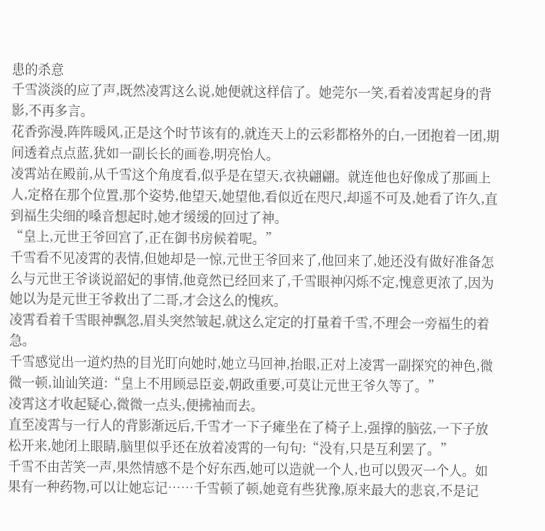患的杀意
千雪淡淡的应了声,既然凌霄这么说,她便就这样信了。她莞尔一笑,看着凌霄起身的背影,不再多言。
花香弥漫,阵阵暖风,正是这个时节该有的,就连天上的云彩都格外的白,一团抱着一团,期间透着点点蓝,犹如一副长长的画卷,明亮怡人。
凌霄站在殿前,从千雪这个角度看,似乎是在望天,衣袂翩翩。就连他也好像成了那画上人,定格在那个位置,那个姿势,他望天,她望他,看似近在咫尺,却遥不可及,她看了许久,直到福生尖细的嗓音想起时,她才缓缓的回过了神。
“皇上,元世王爷回宫了,正在御书房候着呢。”
千雪看不见凌霄的表情,但她却是一惊,元世王爷回来了,他回来了,她还没有做好准备怎么与元世王爷谈说韶妃的事情,他竟然已经回来了,千雪眼神闪烁不定,愧意更浓了,因为她以为是元世王爷救出了二哥,才会这么的愧疚。
凌霄看着千雪眼神飘忽,眉头突然皱起,就这么定定的打量着千雪,不理会一旁福生的着急。
千雪感觉出一道灼热的目光盯向她时,她立马回神,抬眼,正对上凌霄一副探究的神色,微微一顿,讪讪笑道:“皇上不用顾忌臣妾,朝政重要,可莫让元世王爷久等了。”
凌霄这才收起疑心,微微一点头,便拂袖而去。
直至凌霄与一行人的背影渐远后,千雪才一下子瘫坐在了椅子上,强撑的脑弦,一下子放松开来,她闭上眼睛,脑里似乎还在放着凌霄的一句句:“没有,只是互利罢了。”
千雪不由苦笑一声,果然情感不是个好东西,她可以造就一个人,也可以毁灭一个人。如果有一种药物,可以让她忘记……千雪顿了顿,她竟有些犹豫,原来最大的悲哀,不是记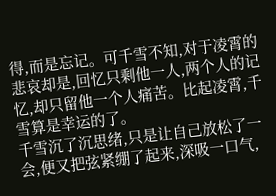得,而是忘记。可千雪不知,对于凌霄的悲哀却是,回忆只剩他一人,两个人的记忆,却只留他一个人痛苦。比起凌霄,千雪算是幸运的了。
千雪沉了沉思绪,只是让自己放松了一会,便又把弦紧绷了起来,深吸一口气,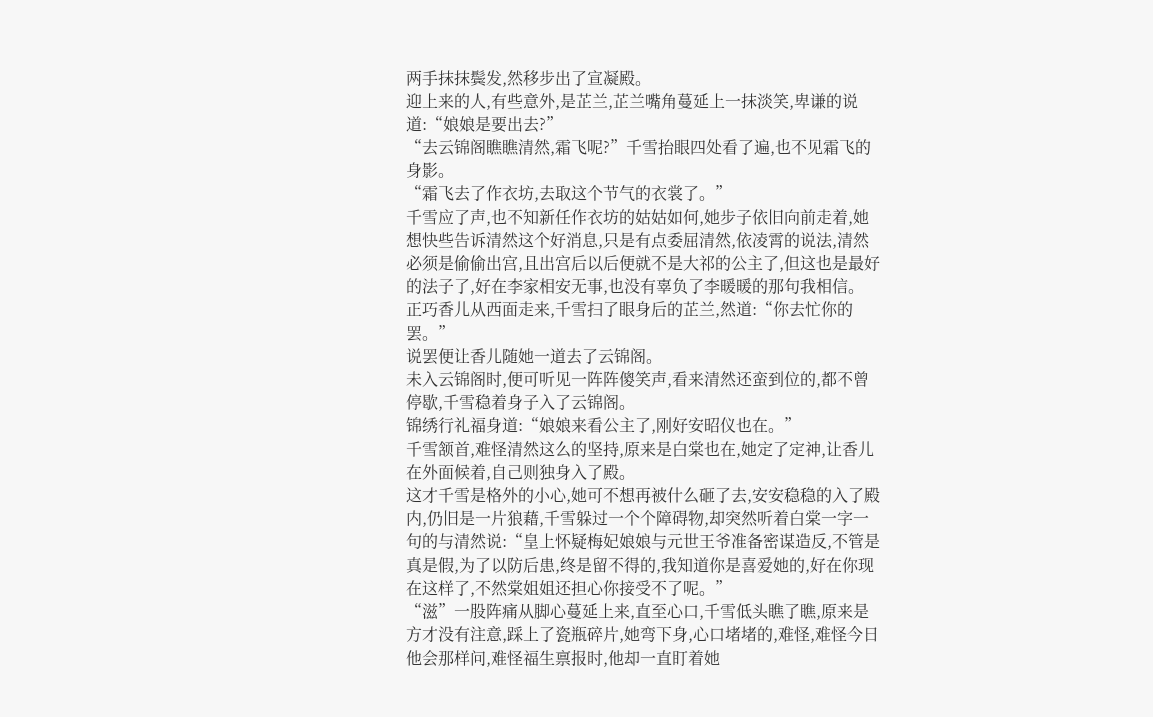两手抹抹鬓发,然移步出了宣凝殿。
迎上来的人,有些意外,是芷兰,芷兰嘴角蔓延上一抹淡笑,卑谦的说道:“娘娘是要出去?”
“去云锦阁瞧瞧清然,霜飞呢?”千雪抬眼四处看了遍,也不见霜飞的身影。
“霜飞去了作衣坊,去取这个节气的衣裳了。”
千雪应了声,也不知新任作衣坊的姑姑如何,她步子依旧向前走着,她想快些告诉清然这个好消息,只是有点委屈清然,依凌霄的说法,清然必须是偷偷出宫,且出宫后以后便就不是大祁的公主了,但这也是最好的法子了,好在李家相安无事,也没有辜负了李暖暖的那句我相信。
正巧香儿从西面走来,千雪扫了眼身后的芷兰,然道:“你去忙你的罢。”
说罢便让香儿随她一道去了云锦阁。
未入云锦阁时,便可听见一阵阵傻笑声,看来清然还蛮到位的,都不曾停歇,千雪稳着身子入了云锦阁。
锦绣行礼福身道:“娘娘来看公主了,刚好安昭仪也在。”
千雪颔首,难怪清然这么的坚持,原来是白棠也在,她定了定神,让香儿在外面候着,自己则独身入了殿。
这才千雪是格外的小心,她可不想再被什么砸了去,安安稳稳的入了殿内,仍旧是一片狼藉,千雪躲过一个个障碍物,却突然听着白棠一字一句的与清然说:“皇上怀疑梅妃娘娘与元世王爷准备密谋造反,不管是真是假,为了以防后患,终是留不得的,我知道你是喜爱她的,好在你现在这样了,不然棠姐姐还担心你接受不了呢。”
“滋”一股阵痛从脚心蔓延上来,直至心口,千雪低头瞧了瞧,原来是方才没有注意,踩上了瓷瓶碎片,她弯下身,心口堵堵的,难怪,难怪今日他会那样问,难怪福生禀报时,他却一直盯着她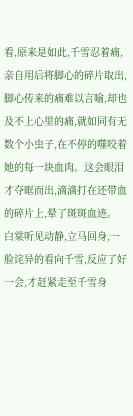看,原来是如此,千雪忍着痛,亲自用后将脚心的碎片取出,脚心传来的痛难以言喻,却也及不上心里的痛,就如同有无数个小虫子,在不停的噬咬着她的每一块血肉。这会眼泪才夺眶而出,滴滴打在还带血的碎片上,晕了斑斑血迹。
白棠听见动静,立马回身,一脸诧异的看向千雪,反应了好一会,才赶紧走至千雪身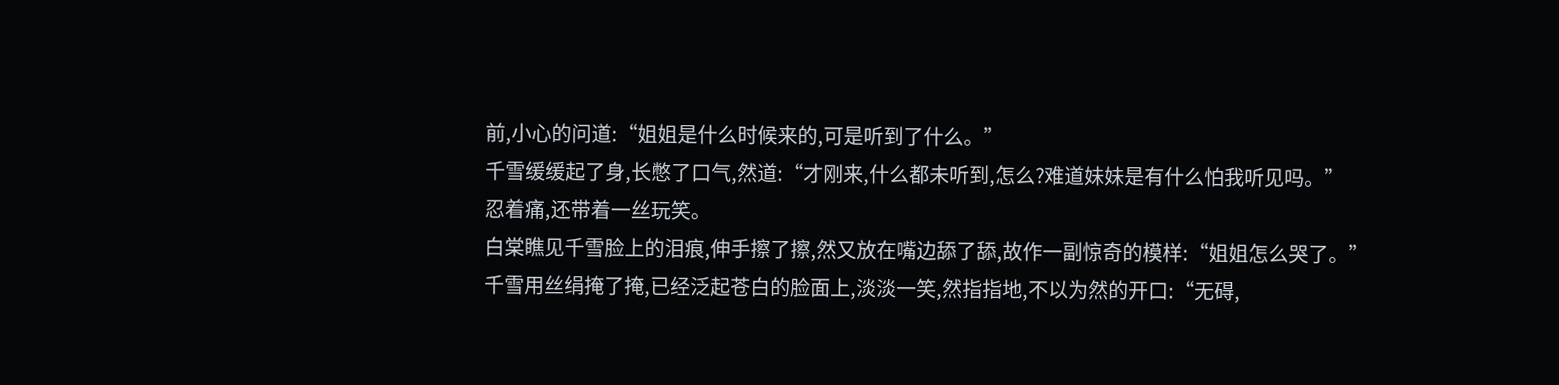前,小心的问道:“姐姐是什么时候来的,可是听到了什么。”
千雪缓缓起了身,长憋了口气,然道:“才刚来,什么都未听到,怎么?难道妹妹是有什么怕我听见吗。”
忍着痛,还带着一丝玩笑。
白棠瞧见千雪脸上的泪痕,伸手擦了擦,然又放在嘴边舔了舔,故作一副惊奇的模样:“姐姐怎么哭了。”
千雪用丝绢掩了掩,已经泛起苍白的脸面上,淡淡一笑,然指指地,不以为然的开口:“无碍,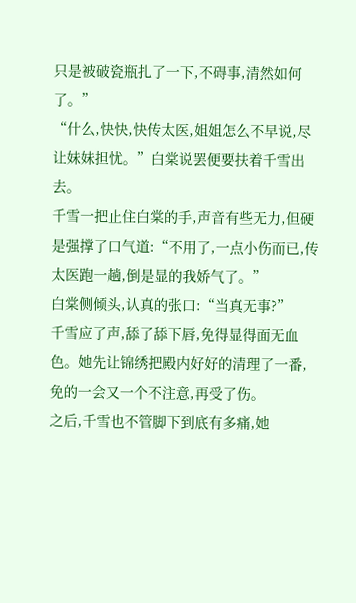只是被破瓷瓶扎了一下,不碍事,清然如何了。”
“什么,快快,快传太医,姐姐怎么不早说,尽让妹妹担忧。”白棠说罢便要扶着千雪出去。
千雪一把止住白棠的手,声音有些无力,但硬是强撑了口气道:“不用了,一点小伤而已,传太医跑一趟,倒是显的我娇气了。”
白棠侧倾头,认真的张口:“当真无事?”
千雪应了声,舔了舔下唇,免得显得面无血色。她先让锦绣把殿内好好的清理了一番,免的一会又一个不注意,再受了伤。
之后,千雪也不管脚下到底有多痛,她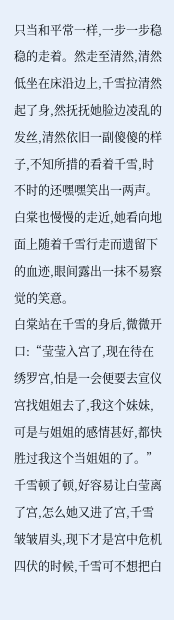只当和平常一样,一步一步稳稳的走着。然走至清然,清然低坐在床沿边上,千雪拉清然起了身,然抚抚她脸边凌乱的发丝,清然依旧一副傻傻的样子,不知所措的看着千雪,时不时的还嘿嘿笑出一两声。
白棠也慢慢的走近,她看向地面上随着千雪行走而遗留下的血迹,眼间露出一抹不易察觉的笑意。
白棠站在千雪的身后,微微开口:“莹莹入宫了,现在待在绣罗宫,怕是一会便要去宣仪宫找姐姐去了,我这个妹妹,可是与姐姐的感情甚好,都快胜过我这个当姐姐的了。”
千雪顿了顿,好容易让白莹离了宫,怎么她又进了宫,千雪皱皱眉头,现下才是宫中危机四伏的时候,千雪可不想把白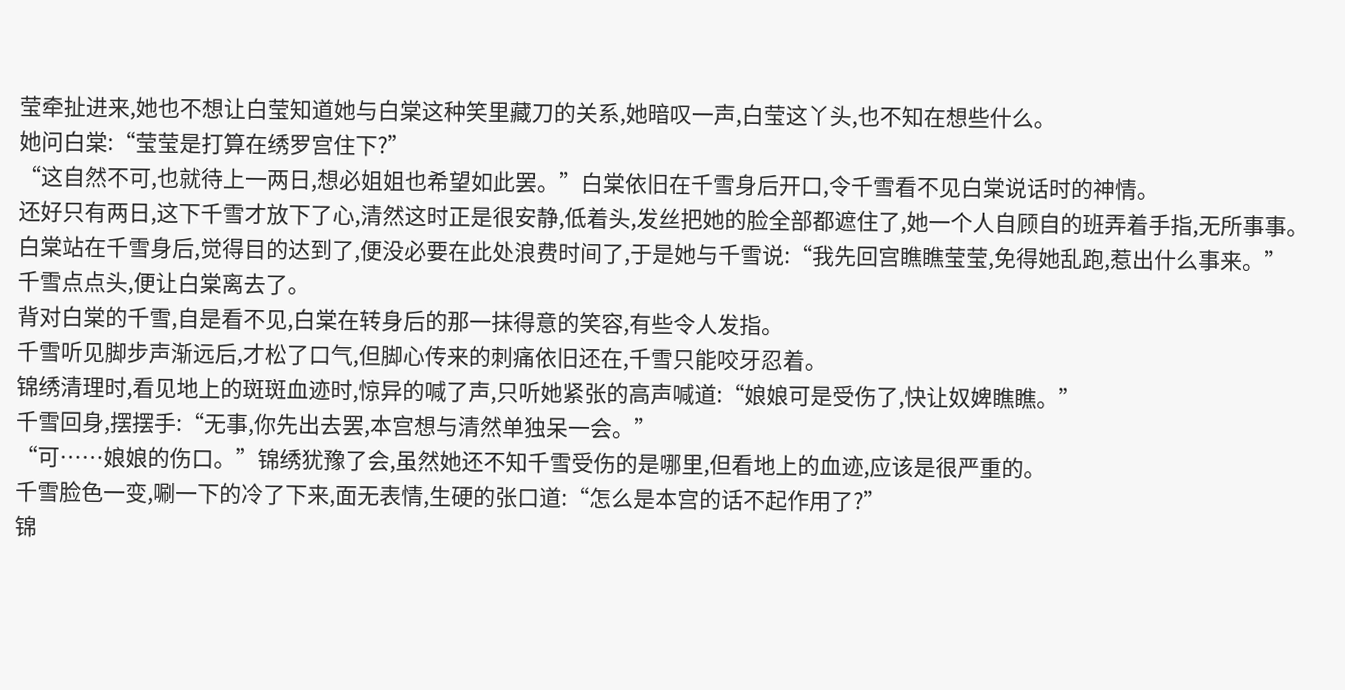莹牵扯进来,她也不想让白莹知道她与白棠这种笑里藏刀的关系,她暗叹一声,白莹这丫头,也不知在想些什么。
她问白棠:“莹莹是打算在绣罗宫住下?”
“这自然不可,也就待上一两日,想必姐姐也希望如此罢。”白棠依旧在千雪身后开口,令千雪看不见白棠说话时的神情。
还好只有两日,这下千雪才放下了心,清然这时正是很安静,低着头,发丝把她的脸全部都遮住了,她一个人自顾自的班弄着手指,无所事事。
白棠站在千雪身后,觉得目的达到了,便没必要在此处浪费时间了,于是她与千雪说:“我先回宫瞧瞧莹莹,免得她乱跑,惹出什么事来。”
千雪点点头,便让白棠离去了。
背对白棠的千雪,自是看不见,白棠在转身后的那一抹得意的笑容,有些令人发指。
千雪听见脚步声渐远后,才松了口气,但脚心传来的刺痛依旧还在,千雪只能咬牙忍着。
锦绣清理时,看见地上的斑斑血迹时,惊异的喊了声,只听她紧张的高声喊道:“娘娘可是受伤了,快让奴婢瞧瞧。”
千雪回身,摆摆手:“无事,你先出去罢,本宫想与清然单独呆一会。”
“可……娘娘的伤口。”锦绣犹豫了会,虽然她还不知千雪受伤的是哪里,但看地上的血迹,应该是很严重的。
千雪脸色一变,唰一下的冷了下来,面无表情,生硬的张口道:“怎么是本宫的话不起作用了?”
锦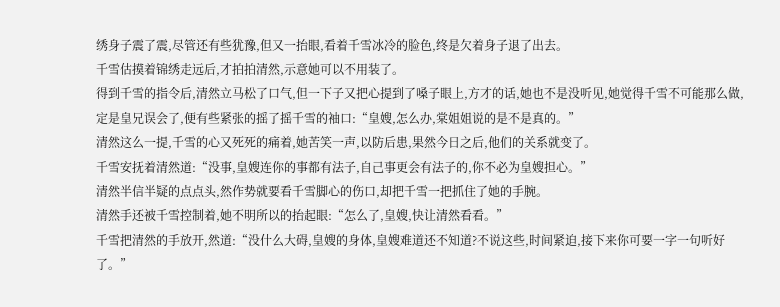绣身子震了震,尽管还有些犹豫,但又一抬眼,看着千雪冰冷的脸色,终是欠着身子退了出去。
千雪估摸着锦绣走远后,才拍拍清然,示意她可以不用装了。
得到千雪的指令后,清然立马松了口气,但一下子又把心提到了嗓子眼上,方才的话,她也不是没听见,她觉得千雪不可能那么做,定是皇兄误会了,便有些紧张的摇了摇千雪的袖口:“皇嫂,怎么办,棠姐姐说的是不是真的。”
清然这么一提,千雪的心又死死的痛着,她苦笑一声,以防后患,果然今日之后,他们的关系就变了。
千雪安抚着清然道:“没事,皇嫂连你的事都有法子,自己事更会有法子的,你不必为皇嫂担心。”
清然半信半疑的点点头,然作势就要看千雪脚心的伤口,却把千雪一把抓住了她的手腕。
清然手还被千雪控制着,她不明所以的抬起眼:“怎么了,皇嫂,快让清然看看。”
千雪把清然的手放开,然道:“没什么大碍,皇嫂的身体,皇嫂难道还不知道?不说这些,时间紧迫,接下来你可要一字一句听好了。”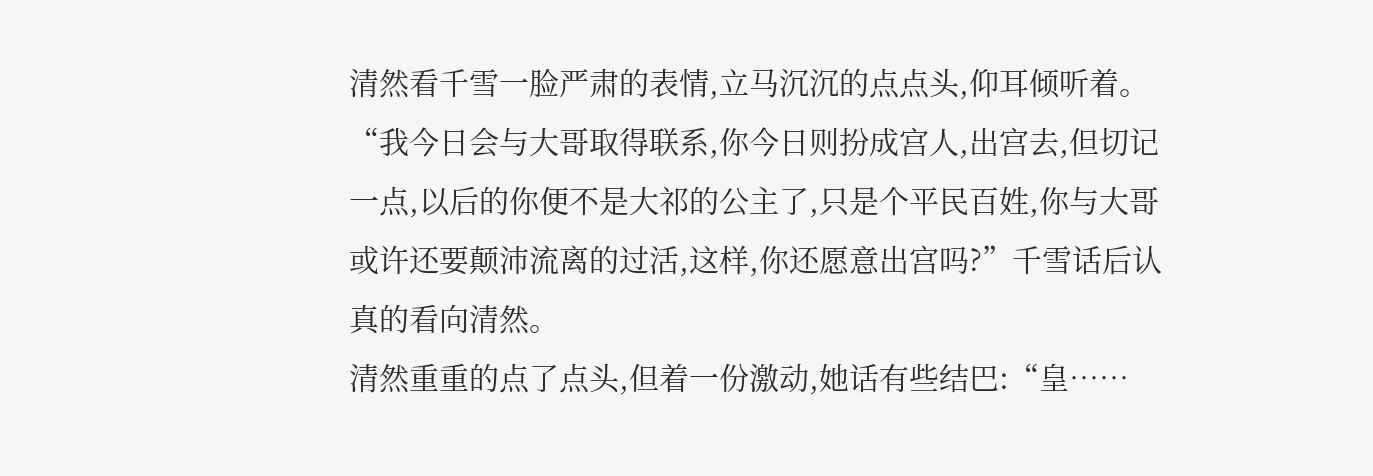清然看千雪一脸严肃的表情,立马沉沉的点点头,仰耳倾听着。
“我今日会与大哥取得联系,你今日则扮成宫人,出宫去,但切记一点,以后的你便不是大祁的公主了,只是个平民百姓,你与大哥或许还要颠沛流离的过活,这样,你还愿意出宫吗?”千雪话后认真的看向清然。
清然重重的点了点头,但着一份激动,她话有些结巴:“皇……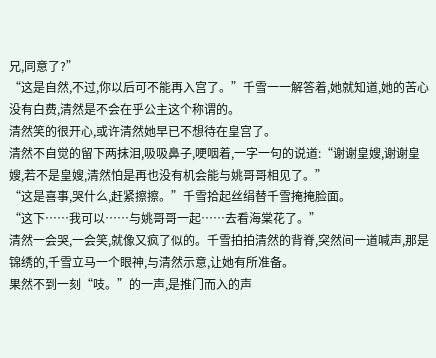兄,同意了?”
“这是自然,不过,你以后可不能再入宫了。”千雪一一解答着,她就知道,她的苦心没有白费,清然是不会在乎公主这个称谓的。
清然笑的很开心,或许清然她早已不想待在皇宫了。
清然不自觉的留下两抹泪,吸吸鼻子,哽咽着,一字一句的说道:“谢谢皇嫂,谢谢皇嫂,若不是皇嫂,清然怕是再也没有机会能与姚哥哥相见了。”
“这是喜事,哭什么,赶紧擦擦。”千雪拾起丝绢替千雪掩掩脸面。
“这下……我可以……与姚哥哥一起……去看海棠花了。”
清然一会哭,一会笑,就像又疯了似的。千雪拍拍清然的背脊,突然间一道喊声,那是锦绣的,千雪立马一个眼神,与清然示意,让她有所准备。
果然不到一刻“吱。”的一声,是推门而入的声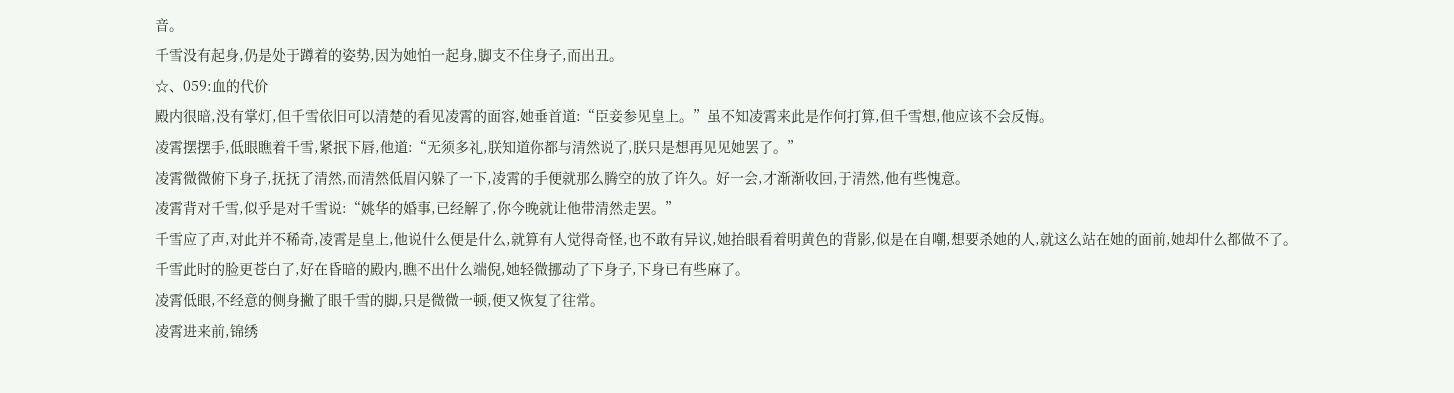音。
千雪没有起身,仍是处于蹲着的姿势,因为她怕一起身,脚支不住身子,而出丑。
☆、059:血的代价
殿内很暗,没有掌灯,但千雪依旧可以清楚的看见凌霄的面容,她垂首道:“臣妾参见皇上。”虽不知凌霄来此是作何打算,但千雪想,他应该不会反悔。
凌霄摆摆手,低眼瞧着千雪,紧抿下唇,他道:“无须多礼,朕知道你都与清然说了,朕只是想再见见她罢了。”
凌霄微微俯下身子,抚抚了清然,而清然低眉闪躲了一下,凌霄的手便就那么腾空的放了许久。好一会,才渐渐收回,于清然,他有些愧意。
凌霄背对千雪,似乎是对千雪说:“姚华的婚事,已经解了,你今晚就让他带清然走罢。”
千雪应了声,对此并不稀奇,凌霄是皇上,他说什么便是什么,就算有人觉得奇怪,也不敢有异议,她抬眼看着明黄色的背影,似是在自嘲,想要杀她的人,就这么站在她的面前,她却什么都做不了。
千雪此时的脸更苍白了,好在昏暗的殿内,瞧不出什么端倪,她轻微挪动了下身子,下身已有些麻了。
凌霄低眼,不经意的侧身撇了眼千雪的脚,只是微微一顿,便又恢复了往常。
凌霄进来前,锦绣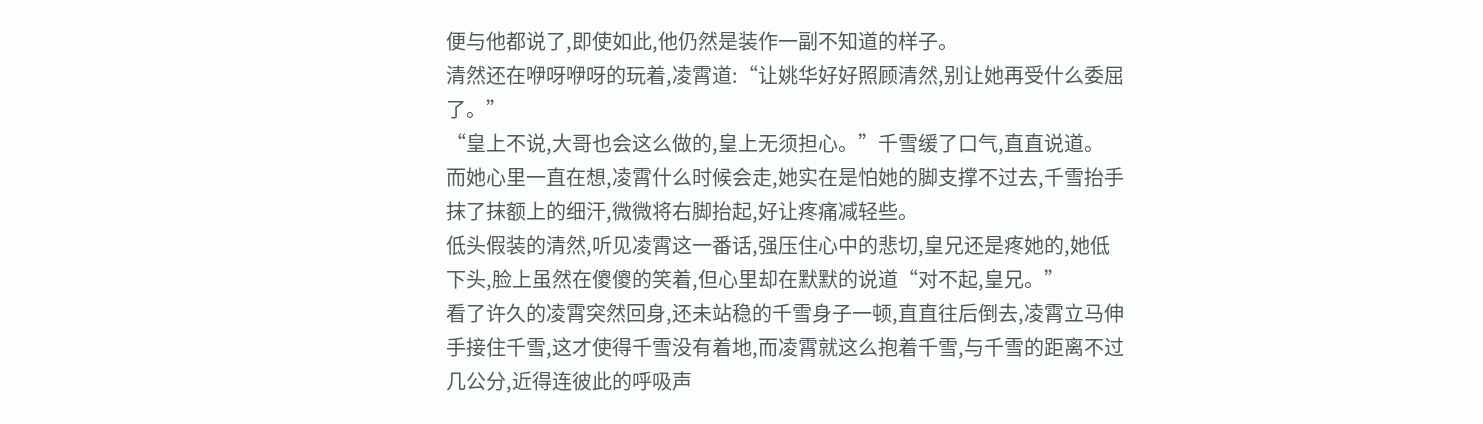便与他都说了,即使如此,他仍然是装作一副不知道的样子。
清然还在咿呀咿呀的玩着,凌霄道:“让姚华好好照顾清然,别让她再受什么委屈了。”
“皇上不说,大哥也会这么做的,皇上无须担心。”千雪缓了口气,直直说道。
而她心里一直在想,凌霄什么时候会走,她实在是怕她的脚支撑不过去,千雪抬手抹了抹额上的细汗,微微将右脚抬起,好让疼痛减轻些。
低头假装的清然,听见凌霄这一番话,强压住心中的悲切,皇兄还是疼她的,她低下头,脸上虽然在傻傻的笑着,但心里却在默默的说道“对不起,皇兄。”
看了许久的凌霄突然回身,还未站稳的千雪身子一顿,直直往后倒去,凌霄立马伸手接住千雪,这才使得千雪没有着地,而凌霄就这么抱着千雪,与千雪的距离不过几公分,近得连彼此的呼吸声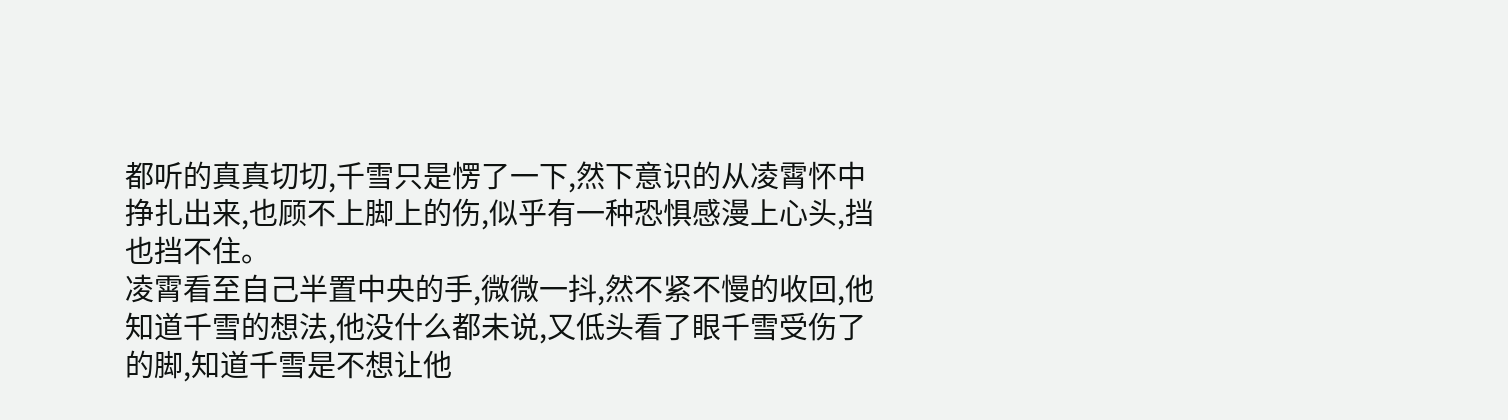都听的真真切切,千雪只是愣了一下,然下意识的从凌霄怀中挣扎出来,也顾不上脚上的伤,似乎有一种恐惧感漫上心头,挡也挡不住。
凌霄看至自己半置中央的手,微微一抖,然不紧不慢的收回,他知道千雪的想法,他没什么都未说,又低头看了眼千雪受伤了的脚,知道千雪是不想让他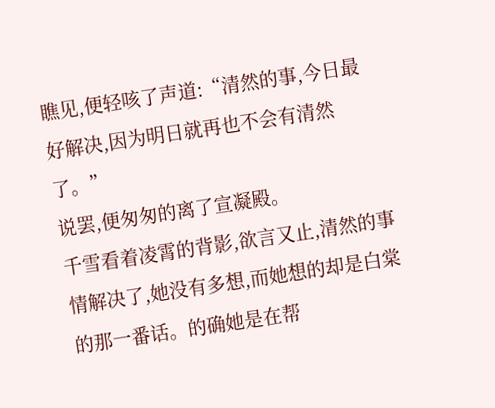瞧见,便轻咳了声道:“清然的事,今日最好解决,因为明日就再也不会有清然了。”
说罢,便匆匆的离了宣凝殿。
千雪看着凌霄的背影,欲言又止,清然的事情解决了,她没有多想,而她想的却是白棠的那一番话。的确她是在帮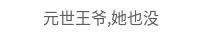元世王爷,她也没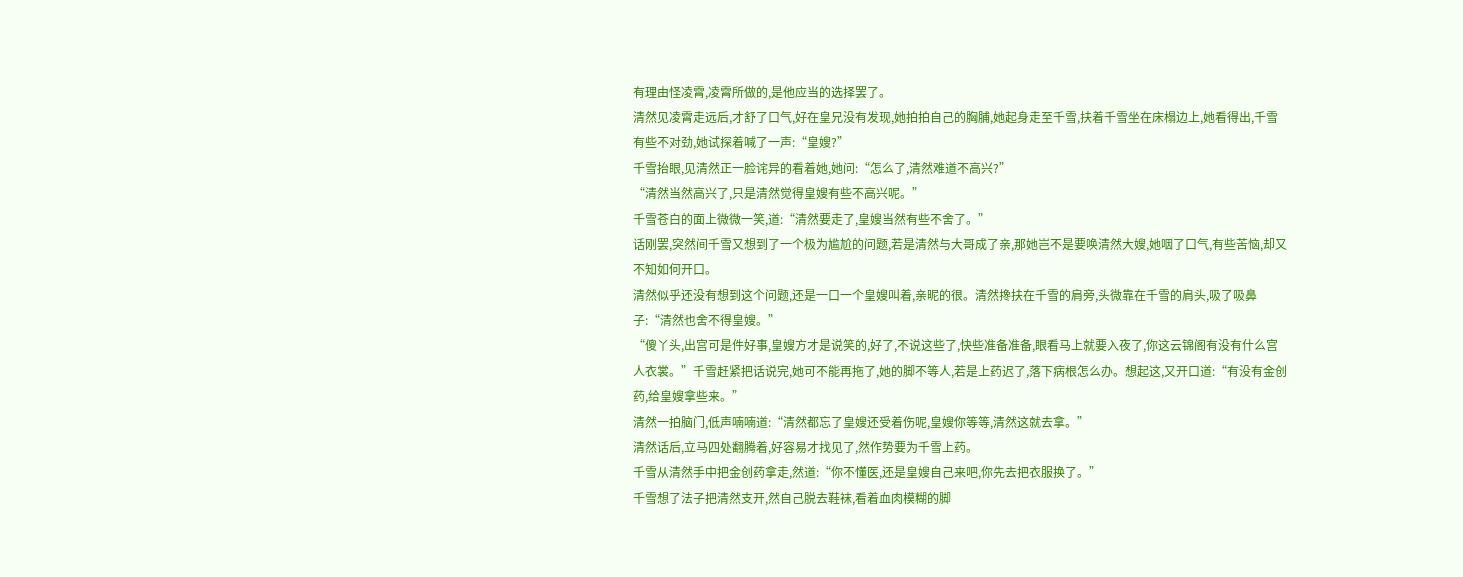有理由怪凌霄,凌霄所做的,是他应当的选择罢了。
清然见凌霄走远后,才舒了口气,好在皇兄没有发现,她拍拍自己的胸脯,她起身走至千雪,扶着千雪坐在床榻边上,她看得出,千雪有些不对劲,她试探着喊了一声:“皇嫂?”
千雪抬眼,见清然正一脸诧异的看着她,她问:“怎么了,清然难道不高兴?”
“清然当然高兴了,只是清然觉得皇嫂有些不高兴呢。”
千雪苍白的面上微微一笑,道:“清然要走了,皇嫂当然有些不舍了。”
话刚罢,突然间千雪又想到了一个极为尴尬的问题,若是清然与大哥成了亲,那她岂不是要唤清然大嫂,她咽了口气,有些苦恼,却又不知如何开口。
清然似乎还没有想到这个问题,还是一口一个皇嫂叫着,亲昵的很。清然搀扶在千雪的肩旁,头微靠在千雪的肩头,吸了吸鼻子:“清然也舍不得皇嫂。”
“傻丫头,出宫可是件好事,皇嫂方才是说笑的,好了,不说这些了,快些准备准备,眼看马上就要入夜了,你这云锦阁有没有什么宫人衣裳。”千雪赶紧把话说完,她可不能再拖了,她的脚不等人,若是上药迟了,落下病根怎么办。想起这,又开口道:“有没有金创药,给皇嫂拿些来。”
清然一拍脑门,低声喃喃道:“清然都忘了皇嫂还受着伤呢,皇嫂你等等,清然这就去拿。”
清然话后,立马四处翻腾着,好容易才找见了,然作势要为千雪上药。
千雪从清然手中把金创药拿走,然道:“你不懂医,还是皇嫂自己来吧,你先去把衣服换了。”
千雪想了法子把清然支开,然自己脱去鞋袜,看着血肉模糊的脚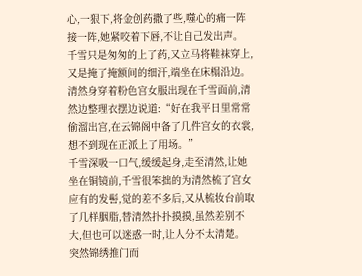心,一狠下,将金创药撒了些,噬心的痛一阵接一阵,她紧咬着下唇,不让自己发出声。
千雪只是匆匆的上了药,又立马将鞋袜穿上,又是掩了掩额间的细汗,端坐在床榻沿边。
清然身穿着粉色宫女服出现在千雪面前,清然边整理衣摆边说道:“好在我平日里常常偷溜出宫,在云锦阁中备了几件宫女的衣裳,想不到现在正派上了用场。”
千雪深吸一口气,缓缓起身,走至清然,让她坐在铜镜前,千雪很笨拙的为清然梳了宫女应有的发髻,觉的差不多后,又从梳妆台前取了几样胭脂,替清然扑扑摸摸,虽然差别不大,但也可以迷惑一时,让人分不太清楚。
突然锦绣推门而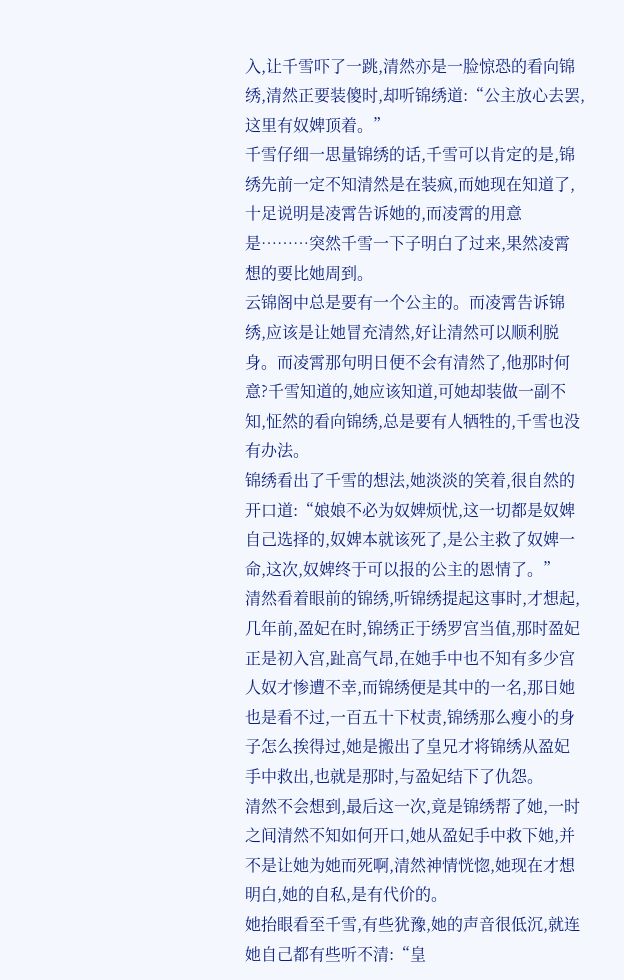入,让千雪吓了一跳,清然亦是一脸惊恐的看向锦绣,清然正要装傻时,却听锦绣道:“公主放心去罢,这里有奴婢顶着。”
千雪仔细一思量锦绣的话,千雪可以肯定的是,锦绣先前一定不知清然是在装疯,而她现在知道了,十足说明是凌霄告诉她的,而凌霄的用意是………突然千雪一下子明白了过来,果然凌霄想的要比她周到。
云锦阁中总是要有一个公主的。而凌霄告诉锦绣,应该是让她冒充清然,好让清然可以顺利脱身。而凌霄那句明日便不会有清然了,他那时何意?千雪知道的,她应该知道,可她却装做一副不知,怔然的看向锦绣,总是要有人牺牲的,千雪也没有办法。
锦绣看出了千雪的想法,她淡淡的笑着,很自然的开口道:“娘娘不必为奴婢烦忧,这一切都是奴婢自己选择的,奴婢本就该死了,是公主救了奴婢一命,这次,奴婢终于可以报的公主的恩情了。”
清然看着眼前的锦绣,听锦绣提起这事时,才想起,几年前,盈妃在时,锦绣正于绣罗宫当值,那时盈妃正是初入宫,趾高气昂,在她手中也不知有多少宫人奴才惨遭不幸,而锦绣便是其中的一名,那日她也是看不过,一百五十下杖责,锦绣那么瘦小的身子怎么挨得过,她是搬出了皇兄才将锦绣从盈妃手中救出,也就是那时,与盈妃结下了仇怨。
清然不会想到,最后这一次,竟是锦绣帮了她,一时之间清然不知如何开口,她从盈妃手中救下她,并不是让她为她而死啊,清然神情恍惚,她现在才想明白,她的自私,是有代价的。
她抬眼看至千雪,有些犹豫,她的声音很低沉,就连她自己都有些听不清:“皇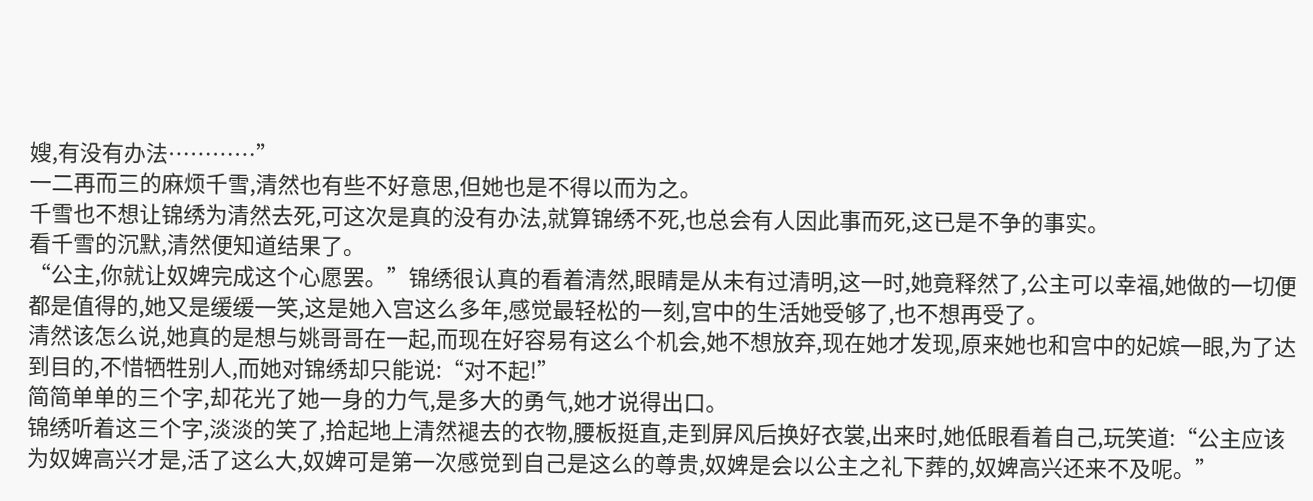嫂,有没有办法…………”
一二再而三的麻烦千雪,清然也有些不好意思,但她也是不得以而为之。
千雪也不想让锦绣为清然去死,可这次是真的没有办法,就算锦绣不死,也总会有人因此事而死,这已是不争的事实。
看千雪的沉默,清然便知道结果了。
“公主,你就让奴婢完成这个心愿罢。”锦绣很认真的看着清然,眼睛是从未有过清明,这一时,她竟释然了,公主可以幸福,她做的一切便都是值得的,她又是缓缓一笑,这是她入宫这么多年,感觉最轻松的一刻,宫中的生活她受够了,也不想再受了。
清然该怎么说,她真的是想与姚哥哥在一起,而现在好容易有这么个机会,她不想放弃,现在她才发现,原来她也和宫中的妃嫔一眼,为了达到目的,不惜牺牲别人,而她对锦绣却只能说:“对不起!”
简简单单的三个字,却花光了她一身的力气,是多大的勇气,她才说得出口。
锦绣听着这三个字,淡淡的笑了,拾起地上清然褪去的衣物,腰板挺直,走到屏风后换好衣裳,出来时,她低眼看着自己,玩笑道:“公主应该为奴婢高兴才是,活了这么大,奴婢可是第一次感觉到自己是这么的尊贵,奴婢是会以公主之礼下葬的,奴婢高兴还来不及呢。”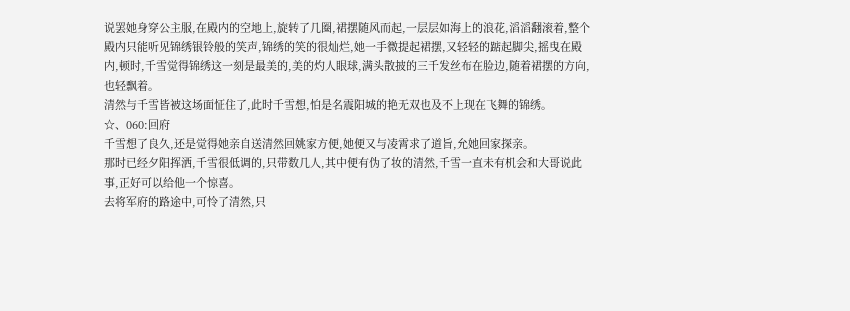说罢她身穿公主服,在殿内的空地上,旋转了几圈,裙摆随风而起,一层层如海上的浪花,滔滔翻滚着,整个殿内只能听见锦绣银铃般的笑声,锦绣的笑的很灿烂,她一手微提起裙摆,又轻轻的踮起脚尖,摇曳在殿内,顿时,千雪觉得锦绣这一刻是最美的,美的灼人眼球,满头散披的三千发丝布在脸边,随着裙摆的方向,也轻飘着。
清然与千雪皆被这场面怔住了,此时千雪想,怕是名震阳城的艳无双也及不上现在飞舞的锦绣。
☆、060:回府
千雪想了良久,还是觉得她亲自送清然回姚家方便,她便又与凌霄求了道旨,允她回家探亲。
那时已经夕阳挥洒,千雪很低调的,只带数几人,其中便有伪了妆的清然,千雪一直未有机会和大哥说此事,正好可以给他一个惊喜。
去将军府的路途中,可怜了清然,只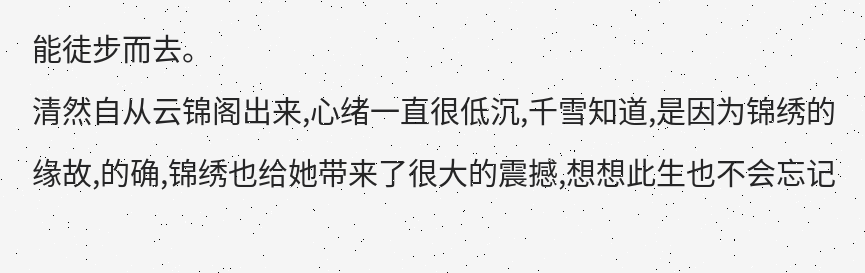能徒步而去。
清然自从云锦阁出来,心绪一直很低沉,千雪知道,是因为锦绣的缘故,的确,锦绣也给她带来了很大的震撼,想想此生也不会忘记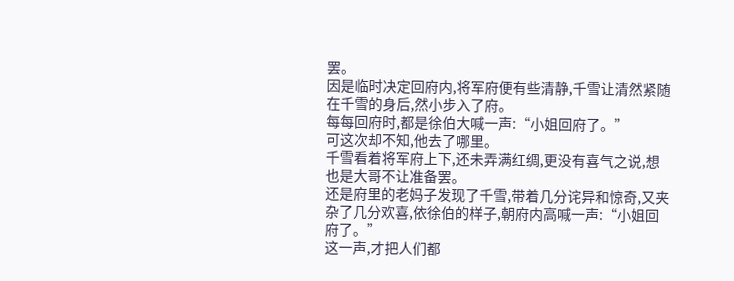罢。
因是临时决定回府内,将军府便有些清静,千雪让清然紧随在千雪的身后,然小步入了府。
每每回府时,都是徐伯大喊一声:“小姐回府了。”
可这次却不知,他去了哪里。
千雪看着将军府上下,还未弄满红绸,更没有喜气之说,想也是大哥不让准备罢。
还是府里的老妈子发现了千雪,带着几分诧异和惊奇,又夹杂了几分欢喜,依徐伯的样子,朝府内高喊一声:“小姐回府了。”
这一声,才把人们都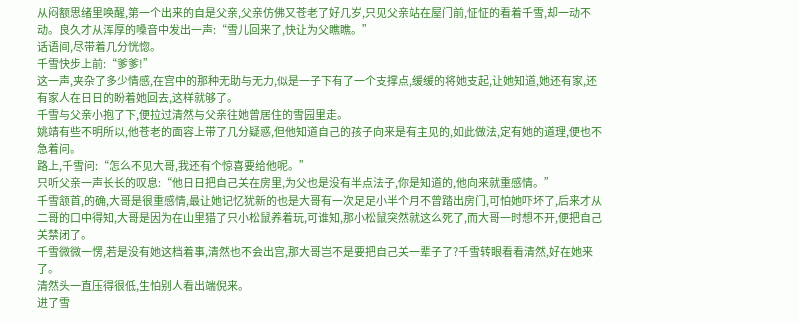从闷额思绪里唤醒,第一个出来的自是父亲,父亲仿佛又苍老了好几岁,只见父亲站在屋门前,怔怔的看着千雪,却一动不动。良久才从浑厚的嗓音中发出一声:“雪儿回来了,快让为父瞧瞧。”
话语间,尽带着几分恍惚。
千雪快步上前:“爹爹!”
这一声,夹杂了多少情感,在宫中的那种无助与无力,似是一子下有了一个支撑点,缓缓的将她支起,让她知道,她还有家,还有家人在日日的盼着她回去,这样就够了。
千雪与父亲小抱了下,便拉过清然与父亲往她曾居住的雪园里走。
姚靖有些不明所以,他苍老的面容上带了几分疑惑,但他知道自己的孩子向来是有主见的,如此做法,定有她的道理,便也不急着问。
路上,千雪问:“怎么不见大哥,我还有个惊喜要给他呢。”
只听父亲一声长长的叹息:“他日日把自己关在房里,为父也是没有半点法子,你是知道的,他向来就重感情。”
千雪颔首,的确,大哥是很重感情,最让她记忆犹新的也是大哥有一次足足小半个月不曾踏出房门,可怕她吓坏了,后来才从二哥的口中得知,大哥是因为在山里猎了只小松鼠养着玩,可谁知,那小松鼠突然就这么死了,而大哥一时想不开,便把自己关禁闭了。
千雪微微一愣,若是没有她这档着事,清然也不会出宫,那大哥岂不是要把自己关一辈子了?千雪转眼看看清然,好在她来了。
清然头一直压得很低,生怕别人看出端倪来。
进了雪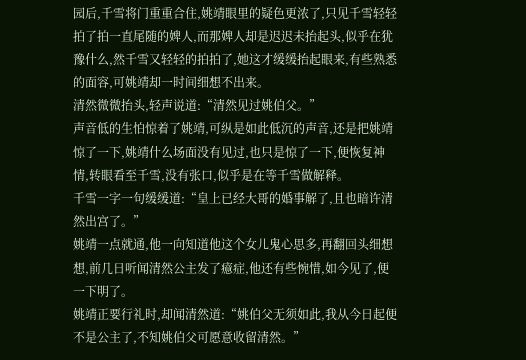园后,千雪将门重重合住,姚靖眼里的疑色更浓了,只见千雪轻轻拍了拍一直尾随的婢人,而那婢人却是迟迟未抬起头,似乎在犹豫什么,然千雪又轻轻的拍拍了,她这才缓缓抬起眼来,有些熟悉的面容,可姚靖却一时间细想不出来。
清然微微抬头,轻声说道:“清然见过姚伯父。”
声音低的生怕惊着了姚靖,可纵是如此低沉的声音,还是把姚靖惊了一下,姚靖什么场面没有见过,也只是惊了一下,便恢复神情,转眼看至千雪,没有张口,似乎是在等千雪做解释。
千雪一字一句缓缓道:“皇上已经大哥的婚事解了,且也暗许清然出宫了。”
姚靖一点就通,他一向知道他这个女儿鬼心思多,再翻回头细想想,前几日听闻清然公主发了癔症,他还有些惋惜,如今见了,便一下明了。
姚靖正要行礼时,却闻清然道:“姚伯父无须如此,我从今日起便不是公主了,不知姚伯父可愿意收留清然。”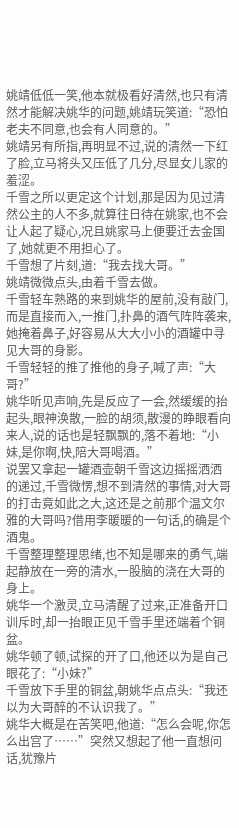姚靖低低一笑,他本就极看好清然,也只有清然才能解决姚华的问题,姚靖玩笑道:“恐怕老夫不同意,也会有人同意的。”
姚靖另有所指,再明显不过,说的清然一下红了脸,立马将头又压低了几分,尽显女儿家的羞涩。
千雪之所以更定这个计划,那是因为见过清然公主的人不多,就算往日待在姚家,也不会让人起了疑心,况且姚家马上便要迁去金国了,她就更不用担心了。
千雪想了片刻,道:“我去找大哥。”
姚靖微微点头,由着千雪去做。
千雪轻车熟路的来到姚华的屋前,没有敲门,而是直接而入,一推门,扑鼻的酒气阵阵袭来,她掩着鼻子,好容易从大大小小的酒罐中寻见大哥的身影。
千雪轻轻的推了推他的身子,喊了声:“大哥?”
姚华听见声响,先是反应了一会,然缓缓的抬起头,眼神涣散,一脸的胡须,散漫的睁眼看向来人,说的话也是轻飘飘的,落不着地:“小妹,是你啊,快,陪大哥喝酒。”
说罢又拿起一罐酒壶朝千雪这边摇摇洒洒的递过,千雪微愣,想不到清然的事情,对大哥的打击竟如此之大,这还是之前那个温文尔雅的大哥吗?借用李暖暖的一句话,的确是个酒鬼。
千雪整理整理思绪,也不知是哪来的勇气,端起静放在一旁的清水,一股脑的浇在大哥的身上。
姚华一个激灵,立马清醒了过来,正准备开口训斥时,却一抬眼正见千雪手里还端着个铜盆。
姚华顿了顿,试探的开了口,他还以为是自己眼花了:“小妹?”
千雪放下手里的铜盆,朝姚华点点头:“我还以为大哥醉的不认识我了。”
姚华大概是在苦笑吧,他道:“怎么会呢,你怎么出宫了……”突然又想起了他一直想问话,犹豫片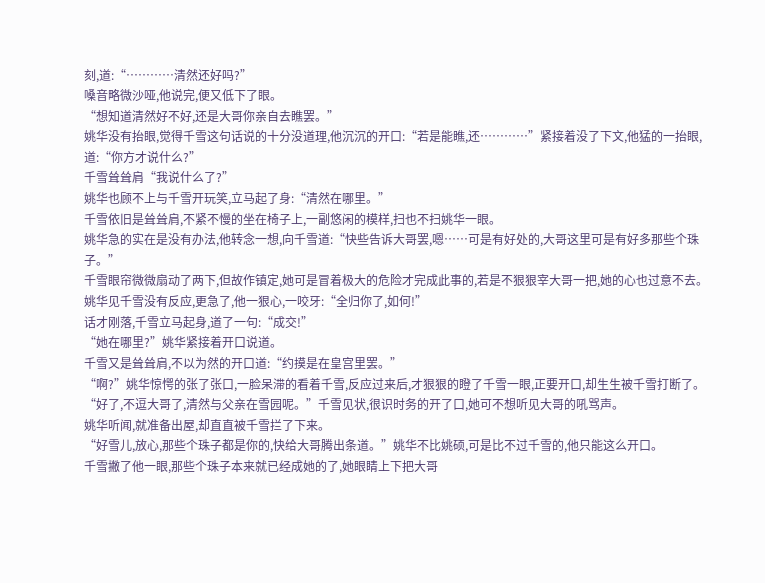刻,道:“…………清然还好吗?”
嗓音略微沙哑,他说完,便又低下了眼。
“想知道清然好不好,还是大哥你亲自去瞧罢。”
姚华没有抬眼,觉得千雪这句话说的十分没道理,他沉沉的开口:“若是能瞧,还…………”紧接着没了下文,他猛的一抬眼,道:“你方才说什么?”
千雪耸耸肩“我说什么了?”
姚华也顾不上与千雪开玩笑,立马起了身:“清然在哪里。”
千雪依旧是耸耸肩,不紧不慢的坐在椅子上,一副悠闲的模样,扫也不扫姚华一眼。
姚华急的实在是没有办法,他转念一想,向千雪道:“快些告诉大哥罢,嗯……可是有好处的,大哥这里可是有好多那些个珠子。”
千雪眼帘微微扇动了两下,但故作镇定,她可是冒着极大的危险才完成此事的,若是不狠狠宰大哥一把,她的心也过意不去。
姚华见千雪没有反应,更急了,他一狠心,一咬牙:“全归你了,如何!”
话才刚落,千雪立马起身,道了一句:“成交!”
“她在哪里?”姚华紧接着开口说道。
千雪又是耸耸肩,不以为然的开口道:“约摸是在皇宫里罢。”
“啊?”姚华惊愕的张了张口,一脸呆滞的看着千雪,反应过来后,才狠狠的瞪了千雪一眼,正要开口,却生生被千雪打断了。
“好了,不逗大哥了,清然与父亲在雪园呢。”千雪见状,很识时务的开了口,她可不想听见大哥的吼骂声。
姚华听闻,就准备出屋,却直直被千雪拦了下来。
“好雪儿,放心,那些个珠子都是你的,快给大哥腾出条道。”姚华不比姚硕,可是比不过千雪的,他只能这么开口。
千雪撇了他一眼,那些个珠子本来就已经成她的了,她眼睛上下把大哥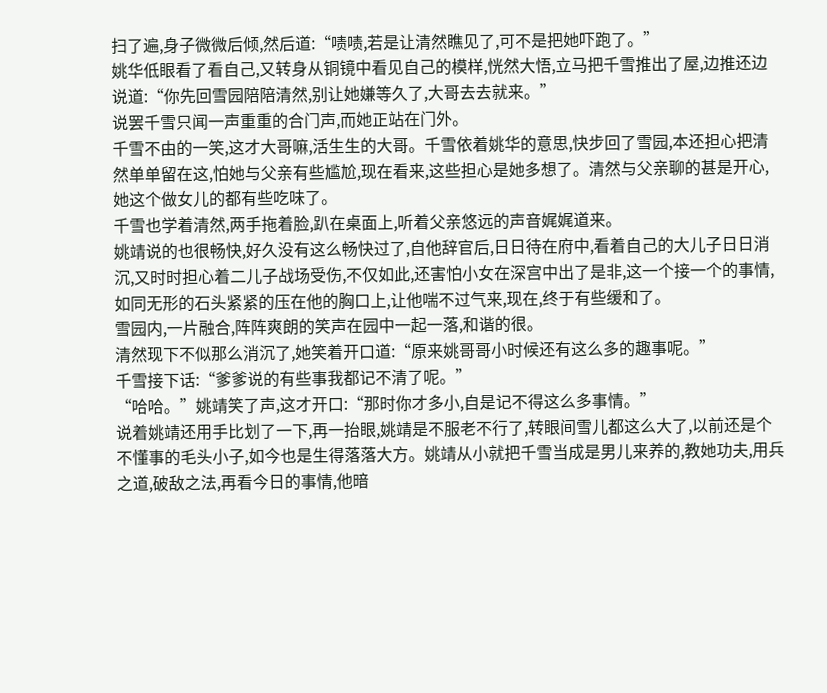扫了遍,身子微微后倾,然后道:“啧啧,若是让清然瞧见了,可不是把她吓跑了。”
姚华低眼看了看自己,又转身从铜镜中看见自己的模样,恍然大悟,立马把千雪推出了屋,边推还边说道:“你先回雪园陪陪清然,别让她嫌等久了,大哥去去就来。”
说罢千雪只闻一声重重的合门声,而她正站在门外。
千雪不由的一笑,这才大哥嘛,活生生的大哥。千雪依着姚华的意思,快步回了雪园,本还担心把清然单单留在这,怕她与父亲有些尴尬,现在看来,这些担心是她多想了。清然与父亲聊的甚是开心,她这个做女儿的都有些吃味了。
千雪也学着清然,两手拖着脸,趴在桌面上,听着父亲悠远的声音娓娓道来。
姚靖说的也很畅快,好久没有这么畅快过了,自他辞官后,日日待在府中,看着自己的大儿子日日消沉,又时时担心着二儿子战场受伤,不仅如此,还害怕小女在深宫中出了是非,这一个接一个的事情,如同无形的石头紧紧的压在他的胸口上,让他喘不过气来,现在,终于有些缓和了。
雪园内,一片融合,阵阵爽朗的笑声在园中一起一落,和谐的很。
清然现下不似那么消沉了,她笑着开口道:“原来姚哥哥小时候还有这么多的趣事呢。”
千雪接下话:“爹爹说的有些事我都记不清了呢。”
“哈哈。”姚靖笑了声,这才开口:“那时你才多小,自是记不得这么多事情。”
说着姚靖还用手比划了一下,再一抬眼,姚靖是不服老不行了,转眼间雪儿都这么大了,以前还是个不懂事的毛头小子,如今也是生得落落大方。姚靖从小就把千雪当成是男儿来养的,教她功夫,用兵之道,破敌之法,再看今日的事情,他暗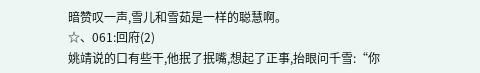暗赞叹一声,雪儿和雪茹是一样的聪慧啊。
☆、061:回府(2)
姚靖说的口有些干,他抿了抿嘴,想起了正事,抬眼问千雪:“你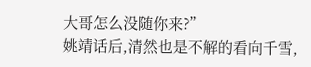大哥怎么没随你来?”
姚靖话后,清然也是不解的看向千雪,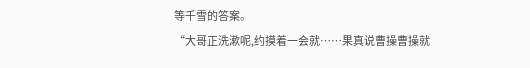等千雪的答案。
“大哥正洗漱呢,约摸着一会就……果真说曹操曹操就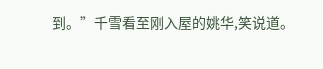到。”千雪看至刚入屋的姚华,笑说道。